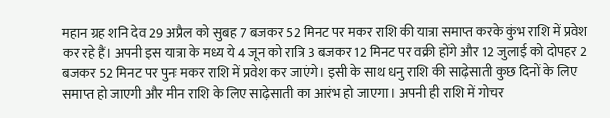महान ग्रह शनि देव 29 अप्रैल को सुबह 7 बजकर 52 मिनट पर मकर राशि की यात्रा समाप्त करके कुंभ राशि में प्रवेश कर रहे हैं। अपनी इस यात्रा के मध्य ये 4 जून को रात्रि 3 बजकर 12 मिनट पर वक्री होंगे और 12 जुलाई को दोपहर 2 बजकर 52 मिनट पर पुनः मकर राशि में प्रवेश कर जाएंगे। इसी के साथ धनु राशि की साढ़ेसाती कुछ दिनों के लिए समाप्त हो जाएगी और मीन राशि के लिए साढ़ेसाती का आरंभ हो जाएगा। अपनी ही राशि में गोचर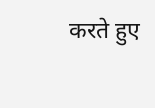करते हुए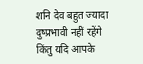शनि देव बहुत ज्यादा दुष्प्रभावी नहीं रहेंगे किंतु यदि आपके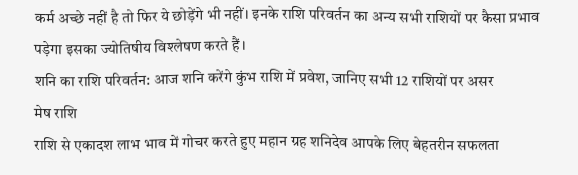कर्म अच्छे नहीं है तो फिर ये छोड़ेंगे भी नहीं। इनके राशि परिवर्तन का अन्य सभी राशियों पर कैसा प्रभाव पड़ेगा इसका ज्योतिषीय विश्लेषण करते हैं।
शनि का राशि परिवर्तन: आज शनि करेंगे कुंभ राशि में प्रवेश, जानिए सभी 12 राशियों पर असर
मेष राशि
राशि से एकादश लाभ भाव में गोचर करते हुए महान ग्रह शनिदेव आपके लिए बेहतरीन सफलता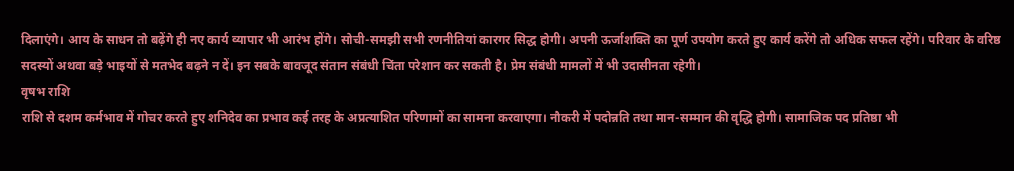दिलाएंगे। आय के साधन तो बढ़ेंगे ही नए कार्य व्यापार भी आरंभ होंगे। सोची-समझी सभी रणनीतियां कारगर सिद्ध होगी। अपनी ऊर्जाशक्ति का पूर्ण उपयोग करते हुए कार्य करेंगे तो अधिक सफल रहेंगे। परिवार के वरिष्ठ सदस्यों अथवा बड़े भाइयों से मतभेद बढ़ने न दें। इन सबके बावजूद संतान संबंधी चिंता परेशान कर सकती है। प्रेम संबंधी मामलों में भी उदासीनता रहेगी।
वृषभ राशि
राशि से दशम कर्मभाव में गोचर करते हुए शनिदेव का प्रभाव कई तरह के अप्रत्याशित परिणामों का सामना करवाएगा। नौकरी में पदोन्नति तथा मान-सम्मान की वृद्धि होगी। सामाजिक पद प्रतिष्ठा भी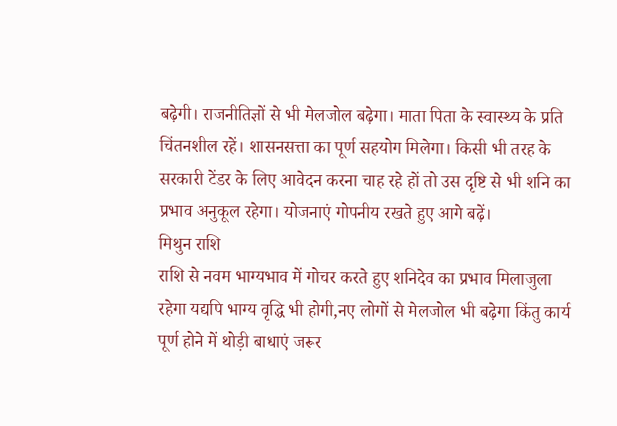बढ़ेगी। राजनीतिज्ञों से भी मेलजोल बढ़ेगा। माता पिता के स्वास्थ्य के प्रति चिंतनशील रहें। शासनसत्ता का पूर्ण सहयोग मिलेगा। किसी भी तरह के सरकारी टेंडर के लिए आवेदन करना चाह रहे हों तो उस दृष्टि से भी शनि का प्रभाव अनुकूल रहेगा। योजनाएं गोपनीय रखते हुए आगे बढ़ें।
मिथुन राशि
राशि से नवम भाग्यभाव में गोचर करते हुए शनिदेव का प्रभाव मिलाजुला रहेगा यद्यपि भाग्य वृद्धि भी होगी,नए लोगों से मेलजोल भी बढ़ेगा किंतु कार्य पूर्ण होने में थोड़ी बाधाएं जरूर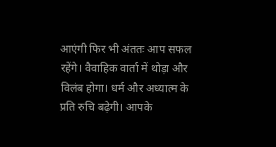आएंगी फिर भी अंततः आप सफल रहेंगे। वैवाहिक वार्ता में थोड़ा और विलंब होगा। धर्म और अध्यात्म के प्रति रुचि बढ़ेगी। आपके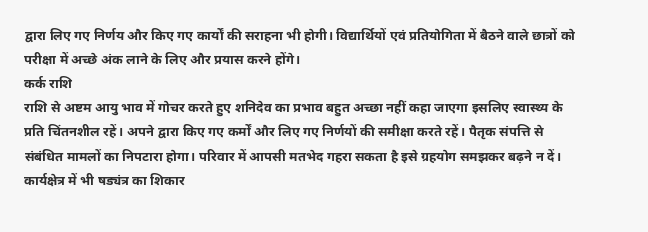द्वारा लिए गए निर्णय और किए गए कार्यों की सराहना भी होगी। विद्यार्थियों एवं प्रतियोगिता में बैठने वाले छात्रों को परीक्षा में अच्छे अंक लाने के लिए और प्रयास करने होंगे।
कर्क राशि
राशि से अष्टम आयु भाव में गोचर करते हुए शनिदेव का प्रभाव बहुत अच्छा नहीं कहा जाएगा इसलिए स्वास्थ्य के प्रति चिंतनशील रहें। अपने द्वारा किए गए कर्मों और लिए गए निर्णयों की समीक्षा करते रहें। पैतृक संपत्ति से संबंधित मामलों का निपटारा होगा। परिवार में आपसी मतभेद गहरा सकता है इसे ग्रहयोग समझकर बढ़ने न दें। कार्यक्षेत्र में भी षड्यंत्र का शिकार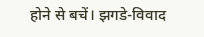होने से बचें। झगडे-विवाद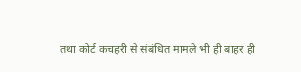तथा कोर्ट कचहरी से संबंधित मामले भी ही बाहर ही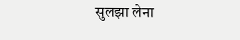सुलझा लेना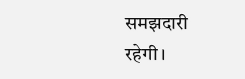समझदारी रहेगी।